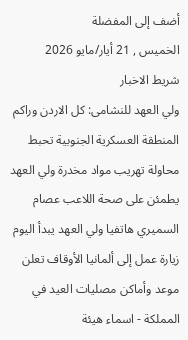أضف إلى المفضلة
الخميس , 21 أيار/مايو 2026
شريط الاخبار
ولي العهد للنشامى: كل الاردن وراكم المنطقة العسكرية الجنوبية تحبط محاولة تهريب مواد مخدرة ولي العهد يطمئن على صحة اللاعب عصام السميري هاتفيا ولي العهد يبدأ اليوم زيارة عمل إلى ألمانيا الأوقاف تعلن موعد وأماكن مصليات العيد في المملكة - اسماء هيئة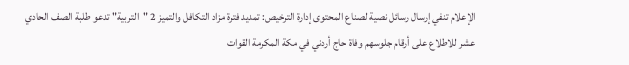الإعلام تنفي إرسال رسائل نصية لصناع المحتوى إدارة الترخيص: تمديد فترة مزاد التكافل والتميز 2 "التربية" تدعو طلبة الصف الحادي عشر للاطلاع على أرقام جلوسهم وفاة حاج أردني في مكة المكرمة القوات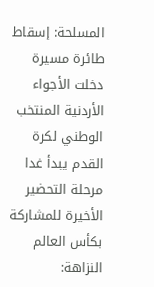المسلحة: إسقاط طائرة مسيرة دخلت الأجواء الأردنية المنتخب الوطني لكرة القدم يبدأ غدا مرحلة التحضير الأخيرة للمشاركة بكأس العالم النزاهة: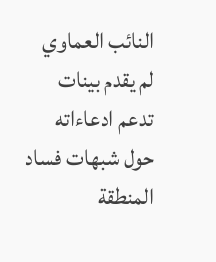النائب العماوي لم يقدم بينات تدعم ادعاءاته حول شبهات فساد المنطقة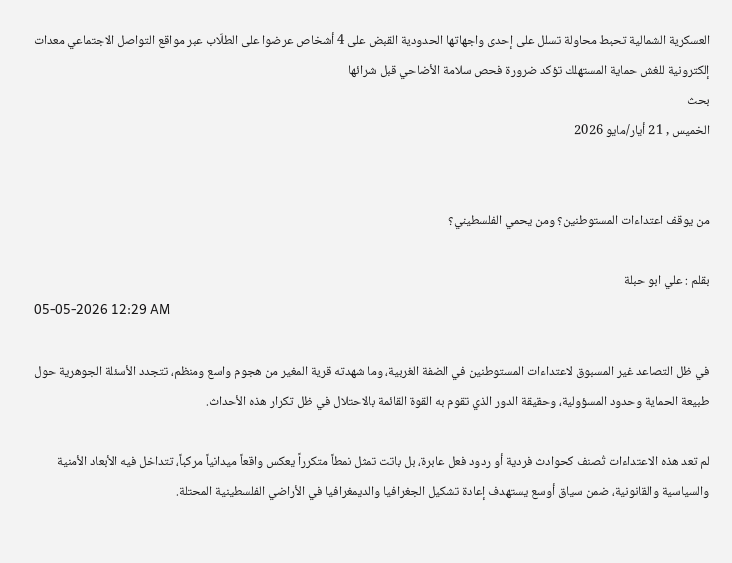العسكرية الشمالية تحبط محاولة تسلل على إحدى واجهاتها الحدودية القبض على 4 أشخاص عرضوا على الطلّاب عبر مواقع التواصل الاجتماعي معدات إلكترونية للغش حماية المستهلك تؤكد ضرورة فحص سلامة الأضاحي قبل شرائها
بحث
الخميس , 21 أيار/مايو 2026


من يوقف اعتداءات المستوطنين؟ ومن يحمي الفلسطيني؟

بقلم : علي ابو حبلة
05-05-2026 12:29 AM

في ظل التصاعد غير المسبوق لاعتداءات المستوطنين في الضفة الغربية، وما شهدته قرية المغير من هجوم واسع ومنظم، تتجدد الأسئلة الجوهرية حول طبيعة الحماية وحدود المسؤولية، وحقيقة الدور الذي تقوم به القوة القائمة بالاحتلال في ظل تكرار هذه الأحداث.

لم تعد هذه الاعتداءات تُصنف كحوادث فردية أو ردود فعل عابرة، بل باتت تمثل نمطاً متكرراً يعكس واقعاً ميدانياً مركباً، تتداخل فيه الأبعاد الأمنية والسياسية والقانونية، ضمن سياق أوسع يستهدف إعادة تشكيل الجغرافيا والديمغرافيا في الأراضي الفلسطينية المحتلة.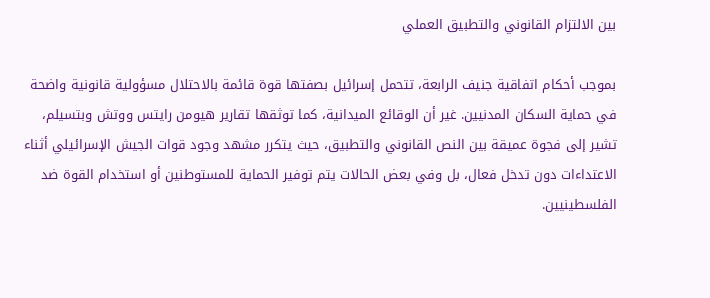بين الالتزام القانوني والتطبيق العملي

بموجب أحكام اتفاقية جنيف الرابعة، تتحمل إسرائيل بصفتها قوة قائمة بالاحتلال مسؤولية قانونية واضحة في حماية السكان المدنيين. غير أن الوقائع الميدانية، كما توثقها تقارير هيومن رايتس ووتش وبتسيلم، تشير إلى فجوة عميقة بين النص القانوني والتطبيق، حيث يتكرر مشهد وجود قوات الجيش الإسرائيلي أثناء الاعتداءات دون تدخل فعال، بل وفي بعض الحالات يتم توفير الحماية للمستوطنين أو استخدام القوة ضد الفلسطينيين.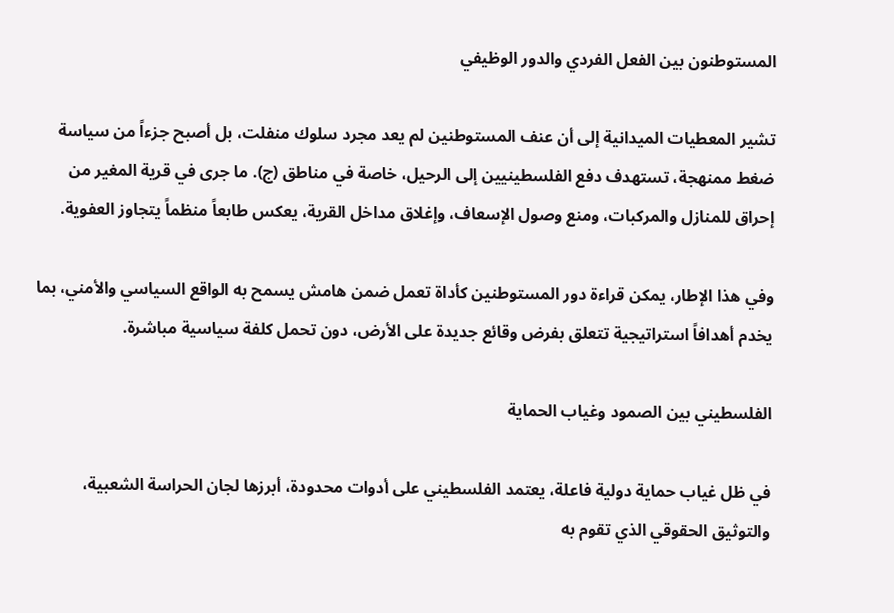المستوطنون بين الفعل الفردي والدور الوظيفي

تشير المعطيات الميدانية إلى أن عنف المستوطنين لم يعد مجرد سلوك منفلت، بل أصبح جزءاً من سياسة ضغط ممنهجة، تستهدف دفع الفلسطينيين إلى الرحيل، خاصة في مناطق (ج). ما جرى في قرية المغير من إحراق للمنازل والمركبات، ومنع وصول الإسعاف، وإغلاق مداخل القرية، يعكس طابعاً منظماً يتجاوز العفوية.

وفي هذا الإطار، يمكن قراءة دور المستوطنين كأداة تعمل ضمن هامش يسمح به الواقع السياسي والأمني، بما يخدم أهدافاً استراتيجية تتعلق بفرض وقائع جديدة على الأرض، دون تحمل كلفة سياسية مباشرة.

الفلسطيني بين الصمود وغياب الحماية

في ظل غياب حماية دولية فاعلة، يعتمد الفلسطيني على أدوات محدودة، أبرزها لجان الحراسة الشعبية، والتوثيق الحقوقي الذي تقوم به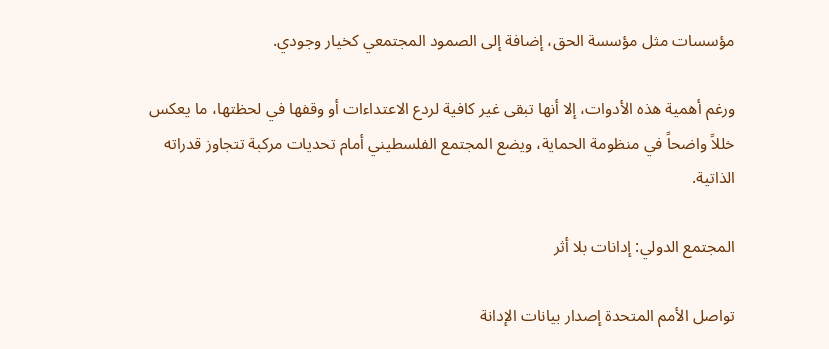مؤسسات مثل مؤسسة الحق، إضافة إلى الصمود المجتمعي كخيار وجودي.

ورغم أهمية هذه الأدوات، إلا أنها تبقى غير كافية لردع الاعتداءات أو وقفها في لحظتها، ما يعكس خللاً واضحاً في منظومة الحماية، ويضع المجتمع الفلسطيني أمام تحديات مركبة تتجاوز قدراته الذاتية.

المجتمع الدولي: إدانات بلا أثر

تواصل الأمم المتحدة إصدار بيانات الإدانة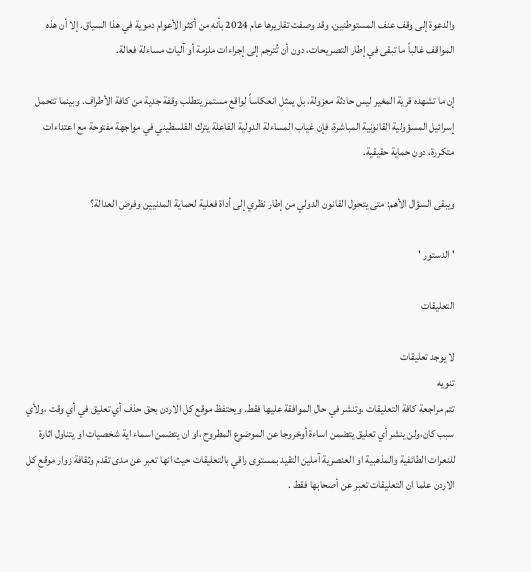والدعوة إلى وقف عنف المستوطنين، وقد وصفت تقاريرها عام 2024 بأنه من أكثر الأعوام دموية في هذا السياق. إلا أن هذه المواقف غالباً ما تبقى في إطار التصريحات، دون أن تُترجم إلى إجراءات ملزمة أو آليات مساءلة فعالة.

إن ما تشهده قرية المغير ليس حادثة معزولة، بل يمثل انعكاساً لواقع مستمر يتطلب وقفة جدية من كافة الأطراف. وبينما تتحمل إسرائيل المسؤولية القانونية المباشرة، فإن غياب المساءلة الدولية الفاعلة يترك الفلسطيني في مواجهة مفتوحة مع اعتداءات متكررة، دون حماية حقيقية.

ويبقى السؤال الأهم: متى يتحول القانون الدولي من إطار نظري إلى أداة فعلية لحماية المدنيين وفرض العدالة؟

' الدستور '

التعليقات

لا يوجد تعليقات
تنويه
تتم مراجعة كافة التعليقات ،وتنشر في حال الموافقة عليها فقط. ويحتفظ موقع كل الاردن بحق حذف أي تعليق في أي وقت ،ولأي سبب كان،ولن ينشر أي تعليق يتضمن اساءة أوخروجا عن الموضوع المطروح ،او ان يتضمن اسماء اية شخصيات او يتناول اثارة للنعرات الطائفية والمذهبية او العنصرية آملين التقيد بمستوى راقي بالتعليقات حيث انها تعبر عن مدى تقدم وثقافة زوار موقع كل الاردن علما ان التعليقات تعبر عن أصحابها فقط .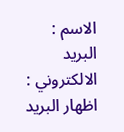الاسم :
البريد الالكتروني :
اظهار البريد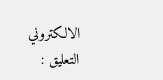الالكتروني
التعليق :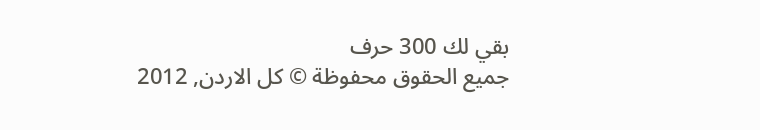بقي لك 300 حرف
جميع الحقوق محفوظة © كل الاردن, 2012